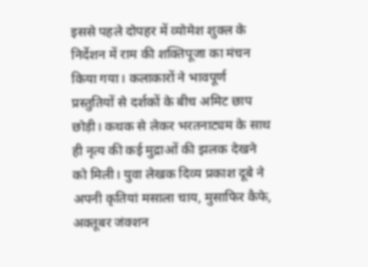इससे पहले दोपहर में व्योमेश शुक्ल के निर्देशन में राम की शक्तिपूजा का मंचन किया गया। कलाकारों ने भावपूर्ण प्रस्तुतियों से दर्शकों के बीच अमिट छाप छोड़ी। कथक से लेकर भरतनाट्यम के साथ ही नृत्य की कई मुद्राओं की झलक देखने को मिली। युवा लेखक दिव्य प्रकाश दूबे ने अपनी कृतियां मसाला चाय, मुसाफिर कैफे, अक्तूबर जंक्शन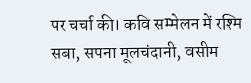पर चर्चा की। कवि सम्मेलन में रश्मि सबा, सपना मूलचंदानी, वसीम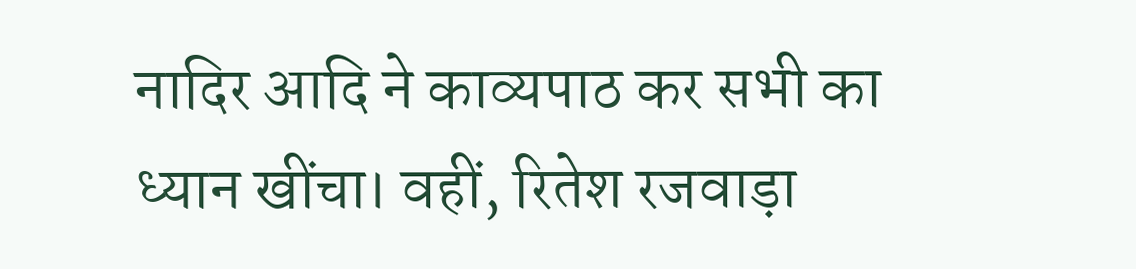नादिर आदि ने काव्यपाठ कर सभी का ध्यान खींचा। वहीं, रितेश रजवाड़ा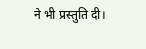ने भी प्रस्तुति दी।